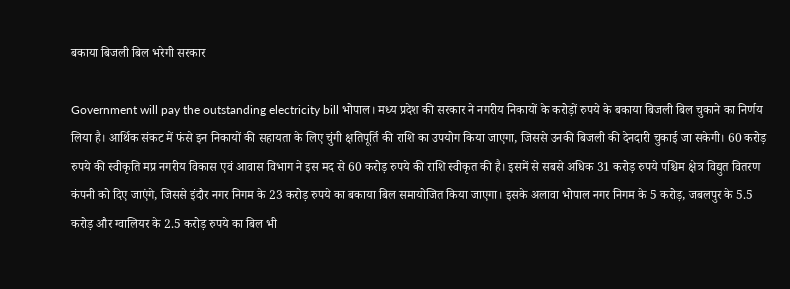बकाया बिजली बिल भरेगी सरकार

Government will pay the outstanding electricity bill भोपाल। मध्य प्रदेश की सरकार ने नगरीय निकायों के करोड़ों रुपये के बकाया बिजली बिल चुकाने का निर्णय लिया है। आर्थिक संकट में फंसे इन निकायों की सहायता के लिए चुंगी क्षतिपूर्ति की राशि का उपयोग किया जाएगा, जिससे उनकी बिजली की देनदारी चुकाई जा सकेगी। 60 करोड़ रुपये की स्वीकृति मप्र नगरीय विकास एवं आवास विभाग ने इस मद से 60 करोड़ रुपये की राशि स्वीकृत की है। इसमें से सबसे अधिक 31 करोड़ रुपये पश्चिम क्षेत्र विद्युत वितरण कंपनी को दिए जाएंगे, जिससे इंदौर नगर निगम के 23 करोड़ रुपये का बकाया बिल समायोजित किया जाएगा। इसके अलावा भोपाल नगर निगम के 5 करोड़, जबलपुर के 5.5 करोड़ और ग्वालियर के 2.5 करोड़ रुपये का बिल भी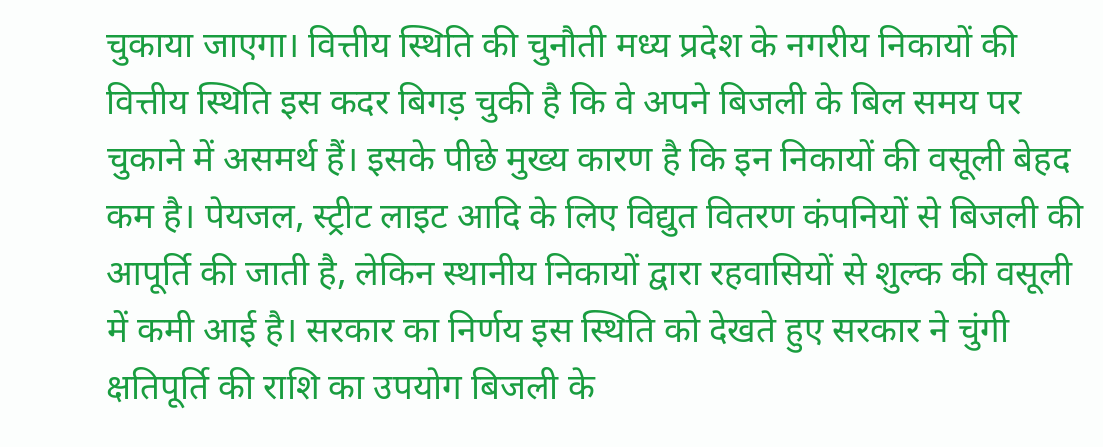चुकाया जाएगा। वित्तीय स्थिति की चुनौती मध्य प्रदेश के नगरीय निकायों की वित्तीय स्थिति इस कदर बिगड़ चुकी है कि वे अपने बिजली के बिल समय पर चुकाने में असमर्थ हैं। इसके पीछे मुख्य कारण है कि इन निकायों की वसूली बेहद कम है। पेयजल, स्ट्रीट लाइट आदि के लिए विद्युत वितरण कंपनियों से बिजली की आपूर्ति की जाती है, लेकिन स्थानीय निकायों द्वारा रहवासियों से शुल्क की वसूली में कमी आई है। सरकार का निर्णय इस स्थिति को देखते हुए सरकार ने चुंगी क्षतिपूर्ति की राशि का उपयोग बिजली के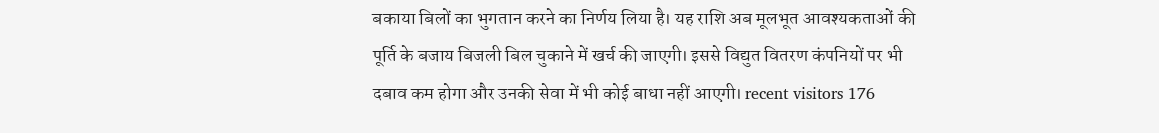बकाया बिलों का भुगतान करने का निर्णय लिया है। यह राशि अब मूलभूत आवश्यकताओं की पूर्ति के बजाय बिजली बिल चुकाने में खर्च की जाएगी। इससे विद्युत वितरण कंपनियों पर भी दबाव कम होगा और उनकी सेवा में भी कोई बाधा नहीं आएगी। recent visitors 176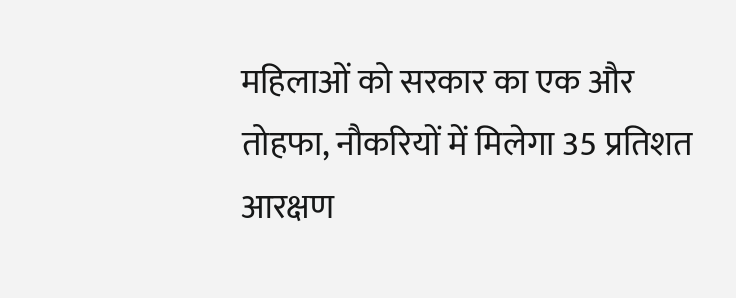महिलाओं को सरकार का एक और तोहफा, नौकरियों में मिलेगा 35 प्रतिशत आरक्षण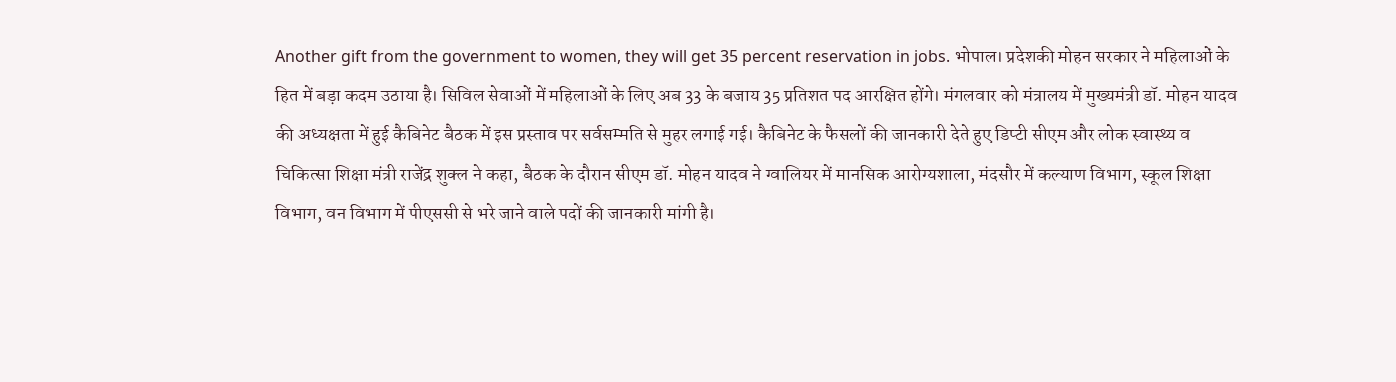Another gift from the government to women, they will get 35 percent reservation in jobs. भोपाल। प्रदेशकी मोहन सरकार ने महिलाओं के हित में बड़ा कदम उठाया है। सिविल सेवाओं में महिलाओं के लिए अब 33 के बजाय 35 प्रतिशत पद आरक्षित होंगे। मंगलवार को मंत्रालय में मुख्यमंत्री डॉ. मोहन यादव की अध्यक्षता में हुई कैबिनेट बैठक में इस प्रस्ताव पर सर्वसम्मति से मुहर लगाई गई। कैबिनेट के फैसलों की जानकारी देते हुए डिप्टी सीएम और लोक स्वास्थ्य व चिकित्सा शिक्षा मंत्री राजेंद्र शुक्ल ने कहा, बैठक के दौरान सीएम डॉ. मोहन यादव ने ग्वालियर में मानसिक आरोग्यशाला, मंदसौर में कल्याण विभाग, स्कूल शिक्षा विभाग, वन विभाग में पीएससी से भरे जाने वाले पदों की जानकारी मांगी है।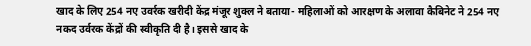खाद के लिए 254 नए उवर्रक खरीदी केंद्र मंजूर शुक्ल ने बताया- महिलाओं को आरक्षण के अलावा कैबिनेट ने 254 नए नकद उर्वरक केंद्रों की स्वीकृति दी है। इससे खाद के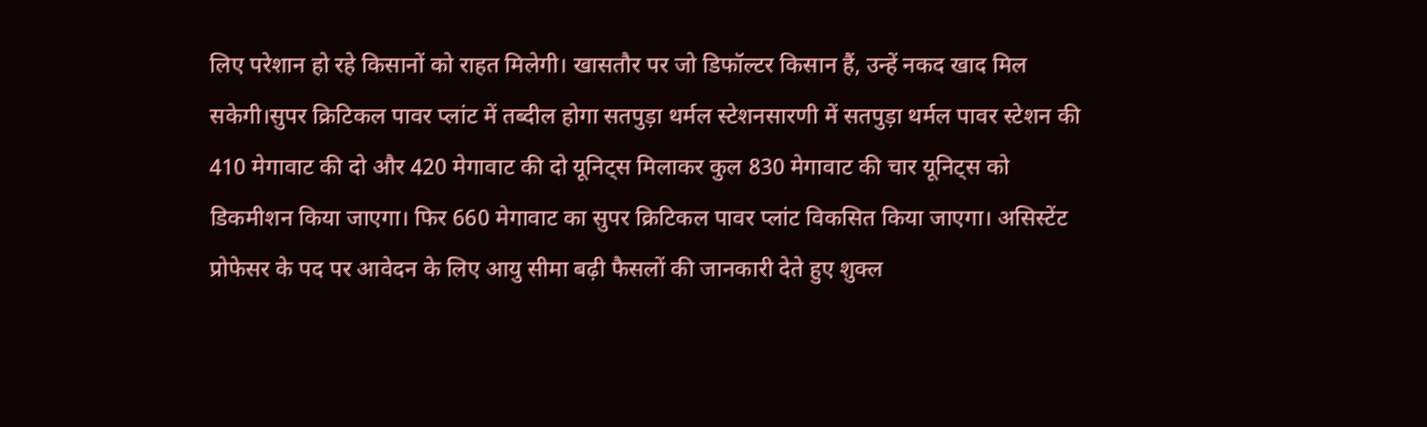लिए परेशान हो रहे किसानों को राहत मिलेगी। खासतौर पर जो डिफॉल्टर किसान हैं, उन्हें नकद खाद मिल सकेगी।सुपर क्रिटिकल पावर प्लांट में तब्दील होगा सतपुड़ा थर्मल स्टेशनसारणी में सतपुड़ा थर्मल पावर स्टेशन की 410 मेगावाट की दो और 420 मेगावाट की दो यूनिट्स मिलाकर कुल 830 मेगावाट की चार यूनिट्स को डिकमीशन किया जाएगा। फिर 660 मेगावाट का सुपर क्रिटिकल पावर प्लांट विकसित किया जाएगा। असिस्टेंट प्रोफेसर के पद पर आवेदन के लिए आयु सीमा बढ़ी फैसलों की जानकारी देते हुए शुक्ल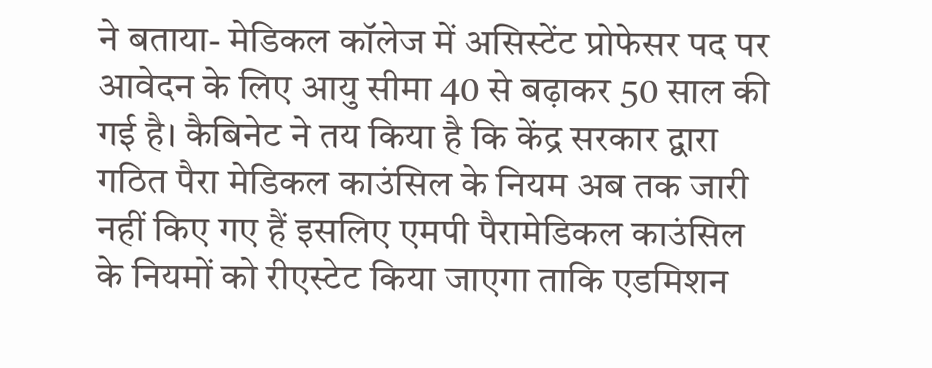ने बताया- मेडिकल कॉलेज में असिस्टेंट प्रोफेसर पद पर आवेदन के लिए आयु सीमा 40 से बढ़ाकर 50 साल की गई है। कैबिनेट ने तय किया है कि केंद्र सरकार द्वारा गठित पैरा मेडिकल काउंसिल के नियम अब तक जारी नहीं किए गए हैं इसलिए एमपी पैरामेडिकल काउंसिल के नियमों को रीएस्टेट किया जाएगा ताकि एडमिशन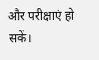और परीक्षाएं हो सकें।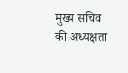मुख्य सचिव की अध्यक्षता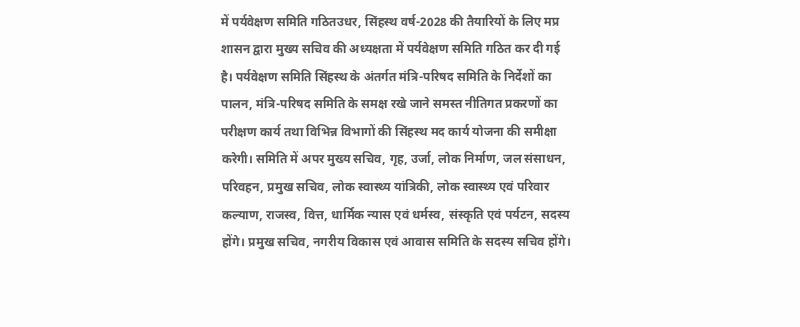में पर्यवेक्षण समिति गठितउधर, सिंहस्थ वर्ष-2028 की तैयारियों के लिए मप्र शासन द्वारा मुख्य सचिव की अध्यक्षता में पर्यवेक्षण समिति गठित कर दी गई है। पर्यवेक्षण समिति सिंहस्थ के अंतर्गत मंत्रि-परिषद समिति के निर्देशों का पालन, मंत्रि-परिषद समिति के समक्ष रखे जाने समस्त नीतिगत प्रकरणों का परीक्षण कार्य तथा विभिन्न विभागों की सिंहस्थ मद कार्य योजना की समीक्षा करेगी। समिति में अपर मुख्य सचिव, गृह, उर्जा, लोक निर्माण, जल संसाधन, परिवहन, प्रमुख सचिव, लोक स्वास्थ्य यांत्रिकी, लोक स्वास्थ्य एवं परिवार कल्याण, राजस्व, वित्त, धार्मिक न्यास एवं धर्मस्व, संस्कृति एवं पर्यटन, सदस्य होंगे। प्रमुख सचिव, नगरीय विकास एवं आवास समिति के सदस्य सचिव होंगे।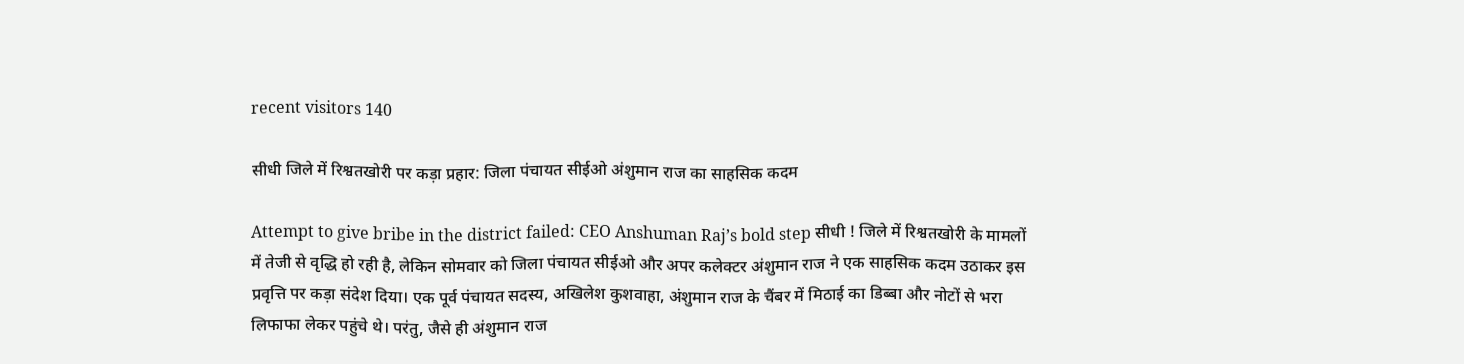recent visitors 140

सीधी जिले में रिश्वतखोरी पर कड़ा प्रहार: जिला पंचायत सीईओ अंशुमान राज का साहसिक कदम

Attempt to give bribe in the district failed: CEO Anshuman Raj’s bold step सीधी ! जिले में रिश्वतखोरी के मामलों में तेजी से वृद्धि हो रही है, लेकिन सोमवार को जिला पंचायत सीईओ और अपर कलेक्टर अंशुमान राज ने एक साहसिक कदम उठाकर इस प्रवृत्ति पर कड़ा संदेश दिया। एक पूर्व पंचायत सदस्य, अखिलेश कुशवाहा, अंशुमान राज के चैंबर में मिठाई का डिब्बा और नोटों से भरा लिफाफा लेकर पहुंचे थे। परंतु, जैसे ही अंशुमान राज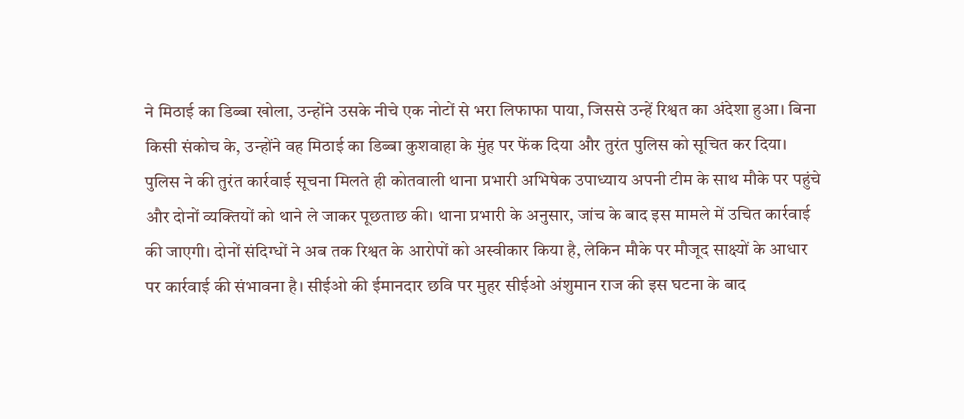ने मिठाई का डिब्बा खोला, उन्होंने उसके नीचे एक नोटों से भरा लिफाफा पाया, जिससे उन्हें रिश्वत का अंदेशा हुआ। बिना किसी संकोच के, उन्होंने वह मिठाई का डिब्बा कुशवाहा के मुंह पर फेंक दिया और तुरंत पुलिस को सूचित कर दिया। पुलिस ने की तुरंत कार्रवाई सूचना मिलते ही कोतवाली थाना प्रभारी अभिषेक उपाध्याय अपनी टीम के साथ मौके पर पहुंचे और दोनों व्यक्तियों को थाने ले जाकर पूछताछ की। थाना प्रभारी के अनुसार, जांच के बाद इस मामले में उचित कार्रवाई की जाएगी। दोनों संदिग्धों ने अब तक रिश्वत के आरोपों को अस्वीकार किया है, लेकिन मौके पर मौजूद साक्ष्यों के आधार पर कार्रवाई की संभावना है। सीईओ की ईमानदार छवि पर मुहर सीईओ अंशुमान राज की इस घटना के बाद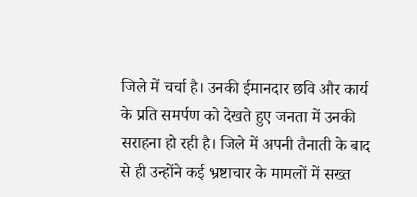जिले में चर्चा है। उनकी ईमानदार छवि और कार्य के प्रति समर्पण को देखते हुए जनता में उनकी सराहना हो रही है। जिले में अपनी तैनाती के बाद से ही उन्होंने कई भ्रष्टाचार के मामलों में सख्त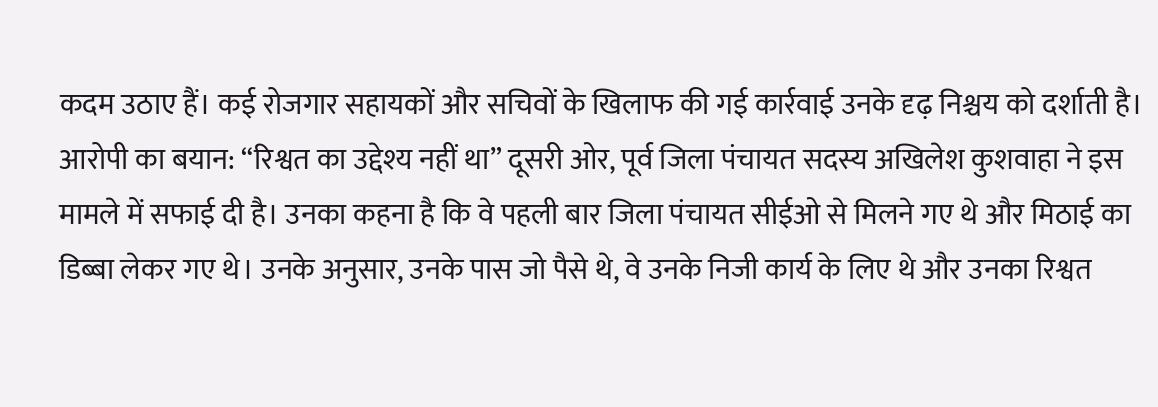कदम उठाए हैं। कई रोजगार सहायकों और सचिवों के खिलाफ की गई कार्रवाई उनके दृढ़ निश्चय को दर्शाती है। आरोपी का बयान: “रिश्वत का उद्देश्य नहीं था” दूसरी ओर, पूर्व जिला पंचायत सदस्य अखिलेश कुशवाहा ने इस मामले में सफाई दी है। उनका कहना है कि वे पहली बार जिला पंचायत सीईओ से मिलने गए थे और मिठाई का डिब्बा लेकर गए थे। उनके अनुसार, उनके पास जो पैसे थे, वे उनके निजी कार्य के लिए थे और उनका रिश्वत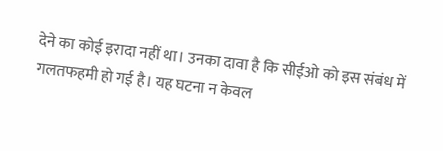देने का कोई इरादा नहीं था। उनका दावा है कि सीईओ को इस संबंध में गलतफहमी हो गई है। यह घटना न केवल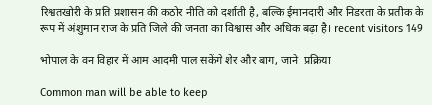रिश्वतखोरी के प्रति प्रशासन की कठोर नीति को दर्शाती है, बल्कि ईमानदारी और निडरता के प्रतीक के रूप में अंशुमान राज के प्रति जिले की जनता का विश्वास और अधिक बढ़ा है। recent visitors 149

भोपाल के वन विहार में आम आदमी पाल सकेंगे शेर और बाग, जाने  प्रक्रिया

Common man will be able to keep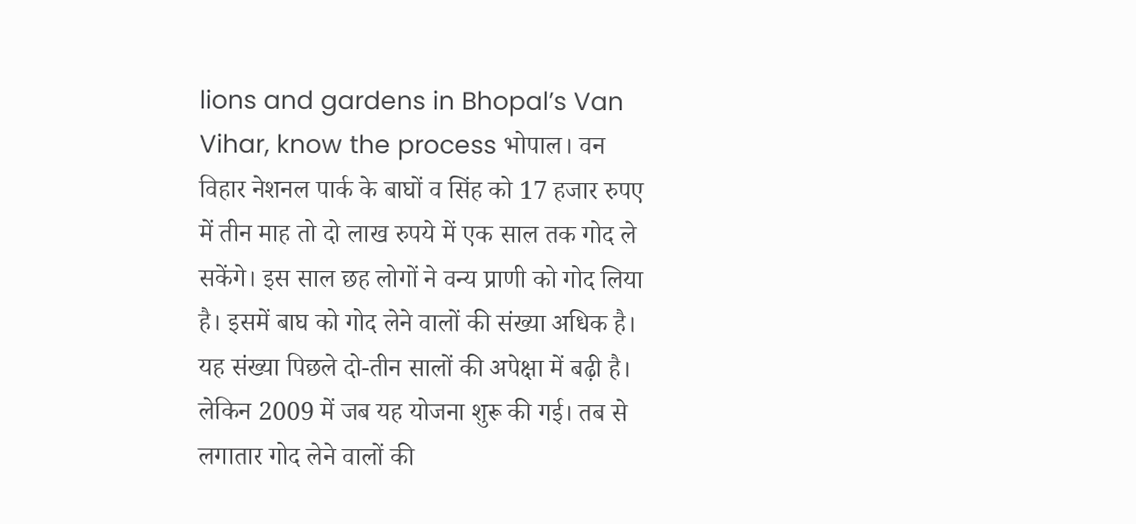lions and gardens in Bhopal’s Van Vihar, know the process भोपाल। वन विहार नेशनल पार्क के बाघों व सिंह को 17 हजार रुपए में तीन माह तो दो लाख रुपये में एक साल तक गोद ले सकेंगे। इस साल छह लोगों ने वन्य प्राणी को गोद लिया है। इसमें बाघ को गोद लेने वालों की संख्या अधिक है। यह संख्या पिछले दो-तीन सालों की अपेक्षा में बढ़ी है। लेकिन 2009 में जब यह योजना शुरू की गई। तब से लगातार गोद लेने वालों की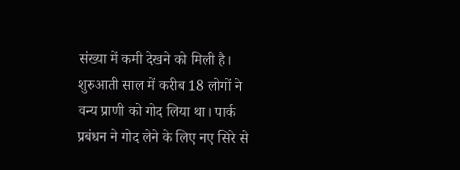संख्या में कमी देखने को मिली है।  शुरुआती साल में करीब 18 लोगों ने वन्य प्राणी को गोद लिया था। पार्क प्रबंधन ने गोद लेने के लिए नए सिरे से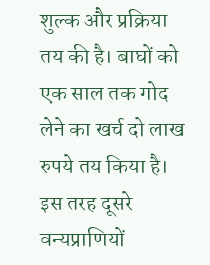शुल्क और प्रक्रिया तय की है। बाघों को एक साल तक गोद लेने का खर्च दो लाख रुपये तय किया है। इस तरह दूसरे वन्यप्राणियों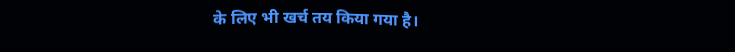के लिए भी खर्च तय किया गया है।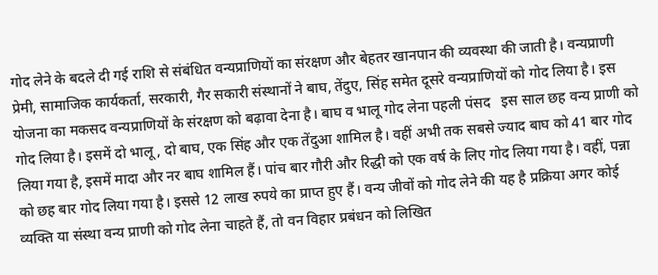गोद लेने के बदले दी गई राशि से संबंधित वन्यप्राणियों का संरक्षण और बेहतर खानपान की व्यवस्था की जाती है। वन्यप्राणी प्रेमी, सामाजिक कार्यकर्ता, सरकारी, गैर सकारी संस्थानों ने बाघ, तेंदुए, सिंह समेत दूसरे वन्यप्राणियों को गोद लिया है। इस योजना का मकसद वन्यप्राणियों के संरक्षण को बढ़ावा देना है। बाघ व भालू गोद लेना पहली पंसद   इस साल छह वन्य प्राणी को गोद लिया है। इसमें दो भालू, दो बाघ, एक सिंह और एक तेंदुआ शामिल है। वहीं अभी तक सबसे ज्याद बाघ को 41 बार गोद लिया गया है, इसमें मादा और नर बाघ शामिल हैं। पांच बार गौरी और रिद्धी को एक वर्ष के लिए गोद लिया गया है। वहीं, पन्ना को छह बार गोद लिया गया है। इससे 12 लाख रुपये का प्राप्त हुए हैं। वन्य जीवों को गोद लेने की यह है प्रक्रिया अगर कोई व्यक्ति या संस्था वन्य प्राणी को गोद लेना चाहते हैं, तो वन विहार प्रबंधन को लिखित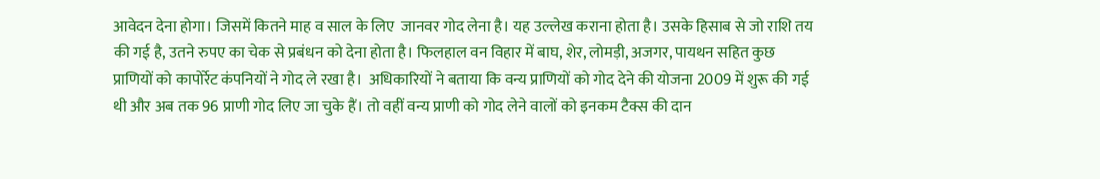आवेदन देना होगा। जिसमें कितने माह व साल के लिए  जानवर गोद लेना है। यह उल्लेख कराना होता है। उसके हिसाब से जो राशि तय की गई है, उतने रुपए का चेक से प्रबंधन को देना होता है। फिलहाल वन विहार में बाघ, शेर, लोमड़ी, अजगर, पायथन सहित कुछ प्राणियों को कापोर्रेट कंपनियों ने गोद ले रखा है।  अधिकारियों ने बताया कि वन्य प्राणियों को गोद देने की योजना 2009 में शुरू की गई थी और अब तक 96 प्राणी गोद लिए जा चुके हैं। तो वहीं वन्य प्राणी को गोद लेने वालों को इनकम टैक्स की दान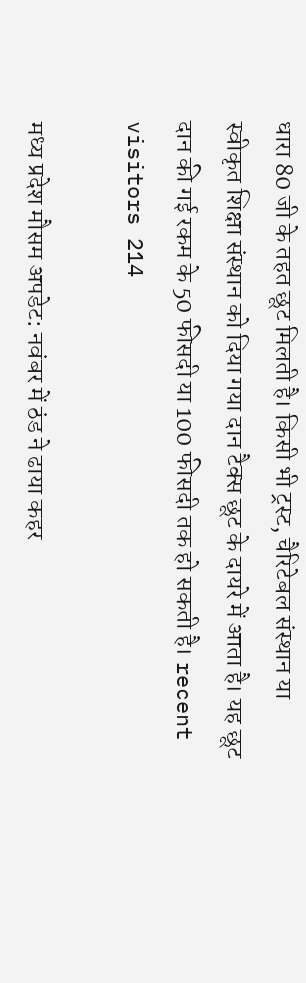धारा 80 जी के तहत छूट मिलती है। किसी भी ट्रस्ट, चैरिटेबल संस्थान या स्वीकृत शिक्षा संस्थान को दिया गया दान टैक्स छूट के दायरे में आता है। यह छूट दान की गई रकम के 50 फीसदी या 100 फीसदी तक हो सकती है। recent visitors 214

मध्य प्रदेश मौसम अपडेट: नवंबर में ठंड ने ढाया कहर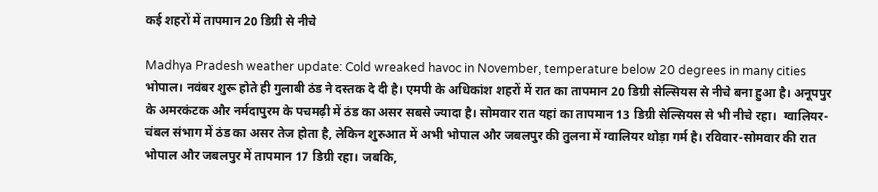कई शहरों में तापमान 20 डिग्री से नीचे

Madhya Pradesh weather update: Cold wreaked havoc in November, temperature below 20 degrees in many cities भोपाल। नवंबर शुरू होते ही गुलाबी ठंड ने दस्तक दे दी है। एमपी के अधिकांश शहरों में रात का तापमान 20 डिग्री सेल्सियस से नीचे बना हुआ है। अनूपपुर के अमरकंटक और नर्मदापुरम के पचमढ़ी में ठंड का असर सबसे ज्यादा है। सोमवार रात यहां का तापमान 13 डिग्री सेल्सियस से भी नीचे रहा।  ग्वालियर-चंबल संभाग में ठंड का असर तेज होता है, लेकिन शुरुआत में अभी भोपाल और जबलपुर की तुलना में ग्वालियर थोड़ा गर्म है। रविवार-सोमवार की रात भोपाल और जबलपुर में तापमान 17 डिग्री रहा। जबकि,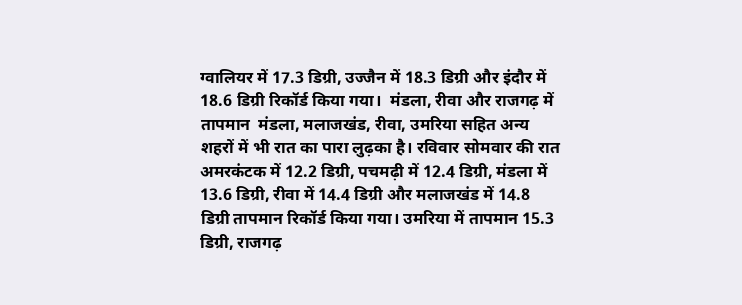ग्वालियर में 17.3 डिग्री, उज्जैन में 18.3 डिग्री और इंदौर में 18.6 डिग्री रिकॉर्ड किया गया।  मंडला, रीवा और राजगढ़ में तापमान  मंडला, मलाजखंड, रीवा, उमरिया सहित अन्य शहरों में भी रात का पारा लुढ़का है। रविवार सोमवार की रात अमरकंटक में 12.2 डिग्री, पचमढ़ी में 12.4 डिग्री, मंडला में 13.6 डिग्री, रीवा में 14.4 डिग्री और मलाजखंड में 14.8 डिग्री तापमान रिकॉर्ड किया गया। उमरिया में तापमान 15.3 डिग्री, राजगढ़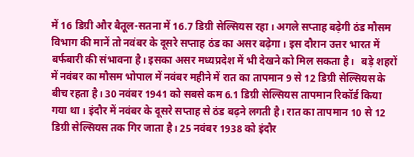में 16 डिग्री और बैतूल-सतना में 16.7 डिग्री सेल्सियस रहा। अगले सप्ताह बढ़ेगी ठंड मौसम विभाग की मानें तो नवंबर के दूसरे सप्ताह ठंड का असर बढ़ेगा। इस दौरान उत्तर भारत में बर्फबारी की संभावना है। इसका असर मध्यप्रदेश में भी देखने को मिल सकता है।   बड़े शहरों में नवंबर का मौसम भोपाल में नवंबर महीने में रात का तापमान 9 से 12 डिग्री सेल्सियस के बीच रहता है। 30 नवंबर 1941 को सबसे कम 6.1 डिग्री सेल्सियस तापमान रिकॉर्ड किया गया था। इंदौर में नवंबर के दूसरे सप्ताह से ठंड बढ़ने लगती है। रात का तापमान 10 से 12 डिग्री सेल्सियस तक गिर जाता है। 25 नवंबर 1938 को इंदौर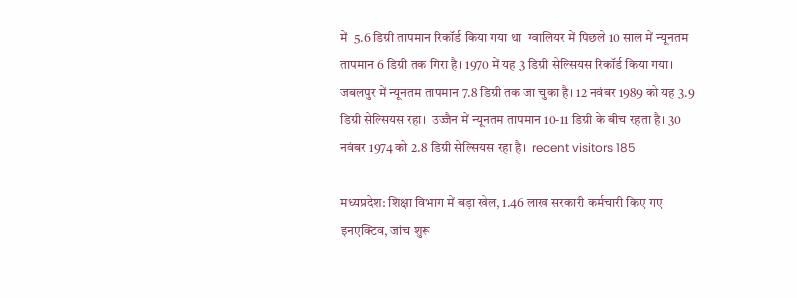में  5.6 डिग्री तापमान रिकॉर्ड किया गया था  ग्वालियर में पिछले 10 साल में न्यूनतम तापमान 6 डिग्री तक गिरा है। 1970 में यह 3 डिग्री सेल्सियस रिकॉर्ड किया गया।  जबलपुर में न्यूनतम तापमान 7.8 डिग्री तक जा चुका है। 12 नवंबर 1989 को यह 3.9 डिग्री सेल्सियस रहा।  उज्जैन में न्यूनतम तापमान 10-11 डिग्री के बीच रहता है। 30 नवंबर 1974 को 2.8 डिग्री सेल्सियस रहा है।  recent visitors 185

मध्यप्रदेश: शिक्षा विभाग में बड़ा खेल, 1.46 लाख सरकारी कर्मचारी किए गए इनएक्टिव, जांच शुरू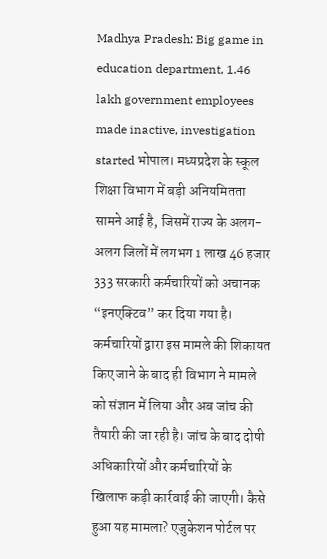Madhya Pradesh: Big game in education department, 1.46 lakh government employees made inactive, investigation started भोपाल। मध्यप्रदेश के स्कूल शिक्षा विभाग में बड़ी अनियमितता सामने आई है, जिसमें राज्य के अलग-अलग जिलों में लगभग 1 लाख 46 हजार 333 सरकारी कर्मचारियों को अचानक “इनएक्टिव” कर दिया गया है। कर्मचारियों द्वारा इस मामले की शिकायत किए जाने के बाद ही विभाग ने मामले को संज्ञान में लिया और अब जांच की तैयारी की जा रही है। जांच के बाद दोषी अधिकारियों और कर्मचारियों के खिलाफ कड़ी कार्रवाई की जाएगी। कैसे हुआ यह मामला? एजुकेशन पोर्टल पर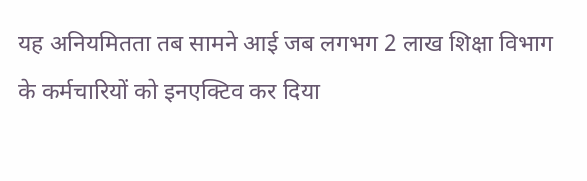यह अनियमितता तब सामने आई जब लगभग 2 लाख शिक्षा विभाग के कर्मचारियों को इनएक्टिव कर दिया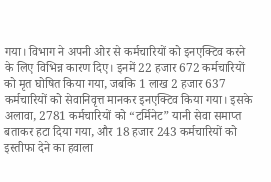गया। विभाग ने अपनी ओर से कर्मचारियों को इनएक्टिव करने के लिए विभिन्न कारण दिए। इनमें 22 हजार 672 कर्मचारियों को मृत घोषित किया गया, जबकि 1 लाख 2 हजार 637 कर्मचारियों को सेवानिवृत्त मानकर इनएक्टिव किया गया। इसके अलावा, 2781 कर्मचारियों को “टर्मिनेट” यानी सेवा समाप्त बताकर हटा दिया गया, और 18 हजार 243 कर्मचारियों को इस्तीफा देने का हवाला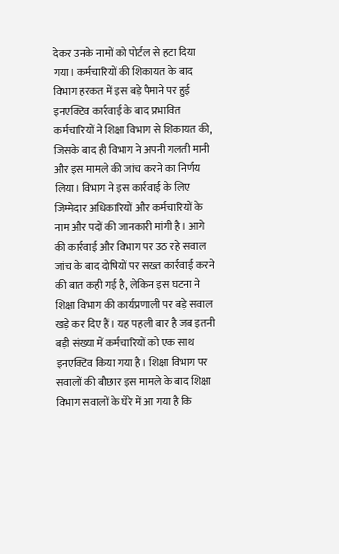देकर उनके नामों को पोर्टल से हटा दिया गया। कर्मचारियों की शिकायत के बाद विभाग हरकत में इस बड़े पैमाने पर हुई इनएक्टिव कार्रवाई के बाद प्रभावित कर्मचारियों ने शिक्षा विभाग से शिकायत की, जिसके बाद ही विभाग ने अपनी गलती मानी और इस मामले की जांच करने का निर्णय लिया। विभाग ने इस कार्रवाई के लिए जिम्मेदार अधिकारियों और कर्मचारियों के नाम और पदों की जानकारी मांगी है। आगे की कार्रवाई और विभाग पर उठ रहे सवाल जांच के बाद दोषियों पर सख्त कार्रवाई करने की बात कही गई है, लेकिन इस घटना ने शिक्षा विभाग की कार्यप्रणाली पर बड़े सवाल खड़े कर दिए हैं। यह पहली बार है जब इतनी बड़ी संख्या में कर्मचारियों को एक साथ इनएक्टिव किया गया है। शिक्षा विभाग पर सवालों की बौछार इस मामले के बाद शिक्षा विभाग सवालों के घेरे में आ गया है कि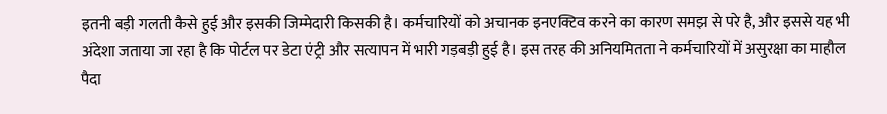इतनी बड़ी गलती कैसे हुई और इसकी जिम्मेदारी किसकी है। कर्मचारियों को अचानक इनएक्टिव करने का कारण समझ से परे है, और इससे यह भी अंदेशा जताया जा रहा है कि पोर्टल पर डेटा एंट्री और सत्यापन में भारी गड़बड़ी हुई है। इस तरह की अनियमितता ने कर्मचारियों में असुरक्षा का माहौल पैदा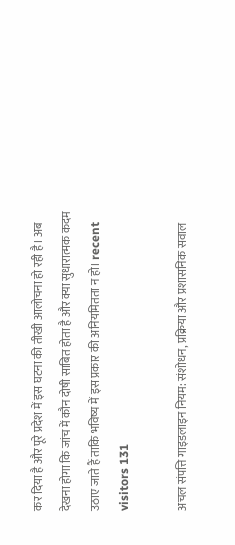कर दिया है और पूरे प्रदेश में इस घटना की तीखी आलोचना हो रही है। अब देखना होगा कि जांच में कौन दोषी साबित होता है और क्या सुधारात्मक कदम उठाए जाते हैं ताकि भविष्य में इस प्रकार की अनियमितता न हो। recent visitors 131

अचल संपत्ति गाइडलाइन नियम: संशोधन, प्रक्रिया और प्रशासनिक सवाल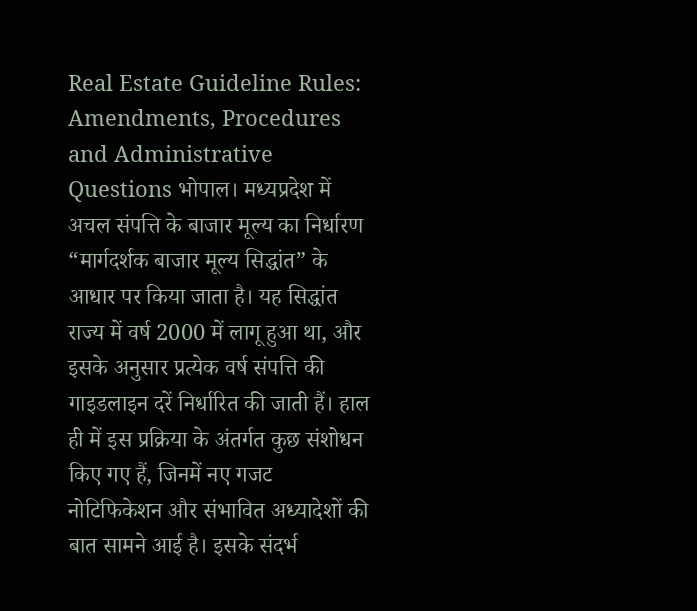Real Estate Guideline Rules: Amendments, Procedures and Administrative Questions भोपाल। मध्यप्रदेश में अचल संपत्ति के बाजार मूल्य का निर्धारण “मार्गदर्शक बाजार मूल्य सिद्धांत” के आधार पर किया जाता है। यह सिद्धांत राज्य में वर्ष 2000 में लागू हुआ था, और इसके अनुसार प्रत्येक वर्ष संपत्ति की गाइडलाइन दरें निर्धारित की जाती हैं। हाल ही में इस प्रक्रिया के अंतर्गत कुछ संशोधन किए गए हैं, जिनमें नए गजट नोटिफिकेशन और संभावित अध्यादेशों की बात सामने आई है। इसके संदर्भ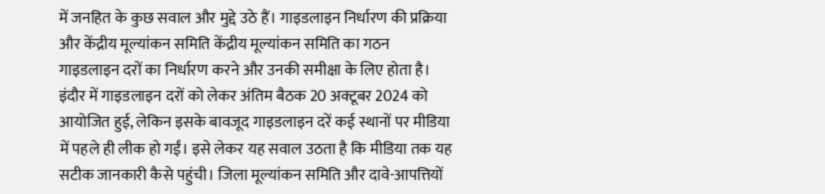में जनहित के कुछ सवाल और मुद्दे उठे हैं। गाइडलाइन निर्धारण की प्रक्रिया और केंद्रीय मूल्यांकन समिति केंद्रीय मूल्यांकन समिति का गठन गाइडलाइन दरों का निर्धारण करने और उनकी समीक्षा के लिए होता है। इंदौर में गाइडलाइन दरों को लेकर अंतिम बैठक 20 अक्टूबर 2024 को आयोजित हुई, लेकिन इसके बावजूद गाइडलाइन दरें कई स्थानों पर मीडिया में पहले ही लीक हो गईं। इसे लेकर यह सवाल उठता है कि मीडिया तक यह सटीक जानकारी कैसे पहुंची। जिला मूल्यांकन समिति और दावे-आपत्तियों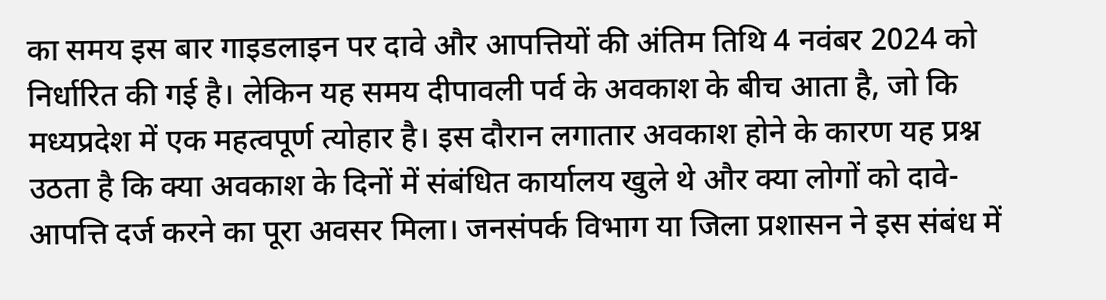का समय इस बार गाइडलाइन पर दावे और आपत्तियों की अंतिम तिथि 4 नवंबर 2024 को निर्धारित की गई है। लेकिन यह समय दीपावली पर्व के अवकाश के बीच आता है, जो कि मध्यप्रदेश में एक महत्वपूर्ण त्योहार है। इस दौरान लगातार अवकाश होने के कारण यह प्रश्न उठता है कि क्या अवकाश के दिनों में संबंधित कार्यालय खुले थे और क्या लोगों को दावे-आपत्ति दर्ज करने का पूरा अवसर मिला। जनसंपर्क विभाग या जिला प्रशासन ने इस संबंध में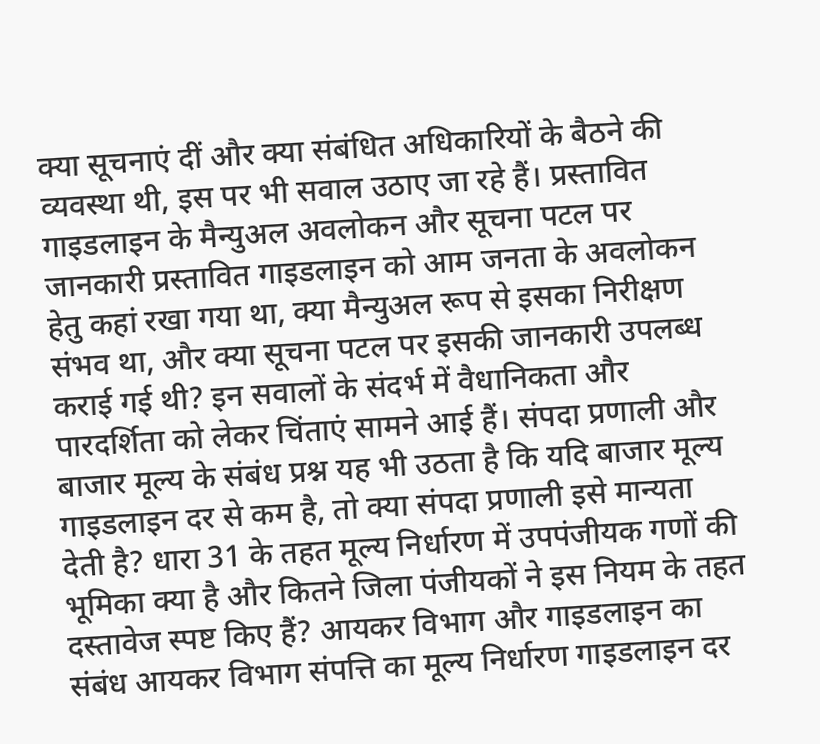क्या सूचनाएं दीं और क्या संबंधित अधिकारियों के बैठने की व्यवस्था थी, इस पर भी सवाल उठाए जा रहे हैं। प्रस्तावित गाइडलाइन के मैन्युअल अवलोकन और सूचना पटल पर जानकारी प्रस्तावित गाइडलाइन को आम जनता के अवलोकन हेतु कहां रखा गया था, क्या मैन्युअल रूप से इसका निरीक्षण संभव था, और क्या सूचना पटल पर इसकी जानकारी उपलब्ध कराई गई थी? इन सवालों के संदर्भ में वैधानिकता और पारदर्शिता को लेकर चिंताएं सामने आई हैं। संपदा प्रणाली और बाजार मूल्य के संबंध प्रश्न यह भी उठता है कि यदि बाजार मूल्य गाइडलाइन दर से कम है, तो क्या संपदा प्रणाली इसे मान्यता देती है? धारा 31 के तहत मूल्य निर्धारण में उपपंजीयक गणों की भूमिका क्या है और कितने जिला पंजीयकों ने इस नियम के तहत दस्तावेज स्पष्ट किए हैं? आयकर विभाग और गाइडलाइन का संबंध आयकर विभाग संपत्ति का मूल्य निर्धारण गाइडलाइन दर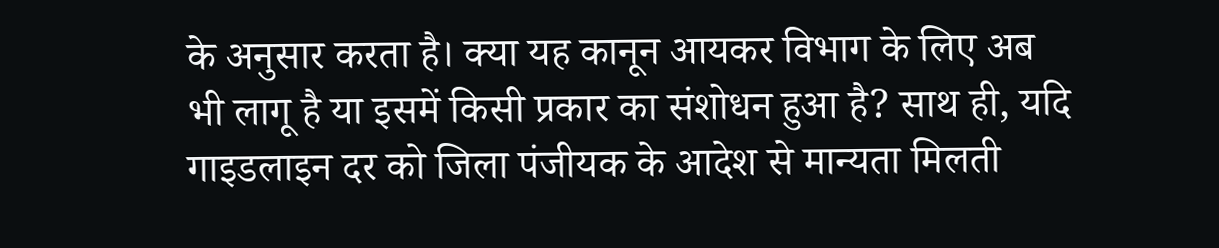के अनुसार करता है। क्या यह कानून आयकर विभाग के लिए अब भी लागू है या इसमें किसी प्रकार का संशोधन हुआ है? साथ ही, यदि गाइडलाइन दर को जिला पंजीयक के आदेश से मान्यता मिलती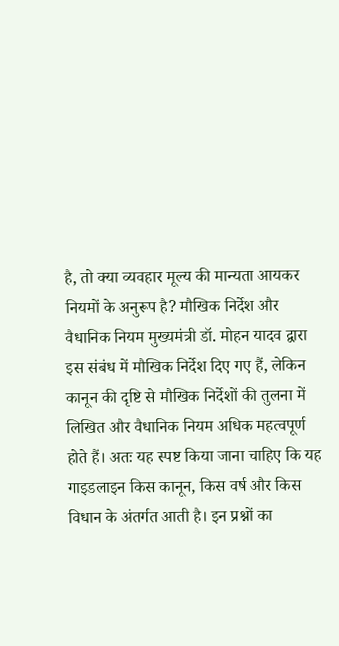है, तो क्या व्यवहार मूल्य की मान्यता आयकर नियमों के अनुरूप है? मौखिक निर्देश और वैधानिक नियम मुख्यमंत्री डॉ. मोहन यादव द्वारा इस संबंध में मौखिक निर्देश दिए गए हैं, लेकिन कानून की दृष्टि से मौखिक निर्देशों की तुलना में लिखित और वैधानिक नियम अधिक महत्वपूर्ण होते हैं। अतः यह स्पष्ट किया जाना चाहिए कि यह गाइडलाइन किस कानून, किस वर्ष और किस विधान के अंतर्गत आती है। इन प्रश्नों का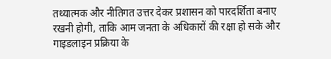तथ्यात्मक और नीतिगत उत्तर देकर प्रशासन को पारदर्शिता बनाए रखनी होगी, ताकि आम जनता के अधिकारों की रक्षा हो सके और गाइडलाइन प्रक्रिया के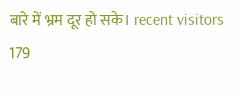बारे में भ्रम दूर हो सके। recent visitors 179